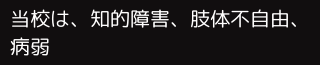当校は、知的障害、肢体不自由、病弱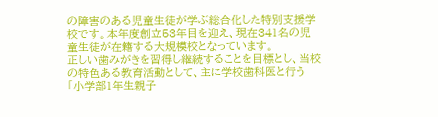の障害のある児童生徒が学ぶ総合化した特別支援学校です。本年度創立53年目を迎え、現在341名の児童生徒が在籍する大規模校となっています。
正しい歯みがきを習得し継続することを目標とし、当校の特色ある教育活動として、主に学校歯科医と行う「小学部1年生親子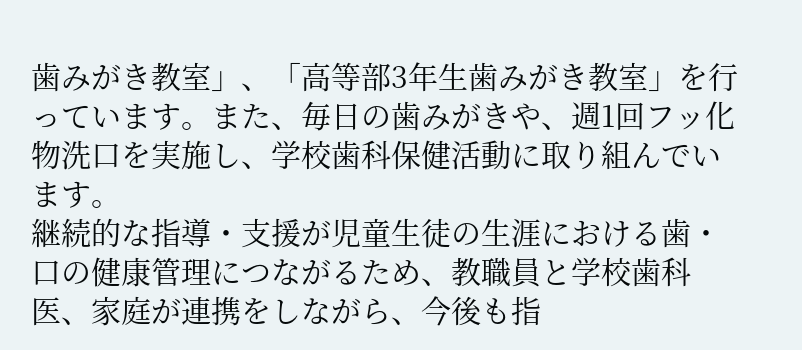歯みがき教室」、「高等部3年生歯みがき教室」を行っています。また、毎日の歯みがきや、週1回フッ化物洗口を実施し、学校歯科保健活動に取り組んでいます。
継続的な指導・支援が児童生徒の生涯における歯・口の健康管理につながるため、教職員と学校歯科医、家庭が連携をしながら、今後も指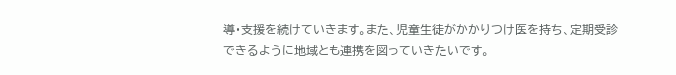導・支援を続けていきます。また、児童生徒がかかりつけ医を持ち、定期受診できるように地域とも連携を図っていきたいです。